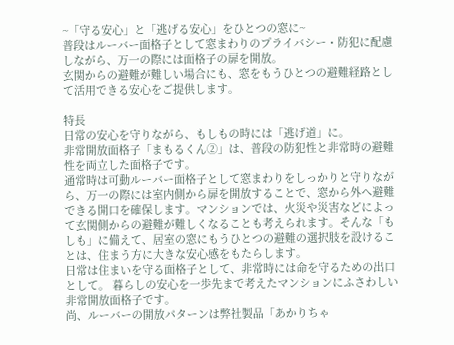~「守る安心」と「逃げる安心」をひとつの窓に~
普段はルーバー面格子として窓まわりのプライバシー・防犯に配慮しながら、万一の際には面格子の扉を開放。
玄関からの避難が難しい場合にも、窓をもうひとつの避難経路として活用できる安心をご提供します。

特長
日常の安心を守りながら、もしもの時には「逃げ道」に。
非常開放面格子「まもるくん②」は、普段の防犯性と非常時の避難性を両立した面格子です。
通常時は可動ルーバー面格子として窓まわりをしっかりと守りながら、万一の際には室内側から扉を開放することで、窓から外へ避難できる開口を確保します。マンションでは、火災や災害などによって玄関側からの避難が難しくなることも考えられます。そんな「もしも」に備えて、居室の窓にもうひとつの避難の選択肢を設けることは、住まう方に大きな安心感をもたらします。
日常は住まいを守る面格子として、非常時には命を守るための出口として。 暮らしの安心を一歩先まで考えたマンションにふさわしい非常開放面格子です。
尚、ルーバーの開放パターンは弊社製品「あかりちゃ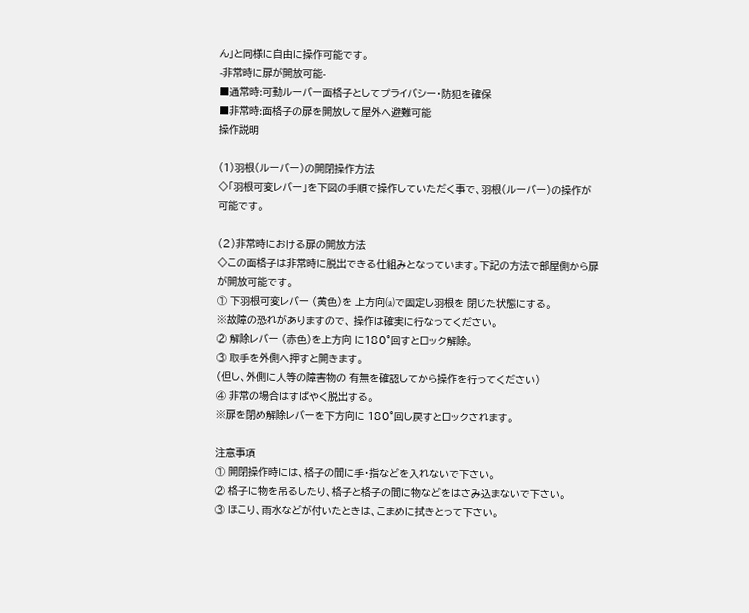ん」と同様に自由に操作可能です。
-非常時に扉が開放可能-
■通常時:可動ルーバー面格子としてプライバシー・防犯を確保
■非常時:面格子の扉を開放して屋外へ避難可能
操作説明

(1)羽根(ルーバー)の開閉操作方法
◇「羽根可変レバー」を下図の手順で操作していただく事で、羽根(ルーバー)の操作が可能です。

(2)非常時における扉の開放方法
◇この面格子は非常時に脱出できる仕組みとなっています。下記の方法で部屋側から扉が開放可能です。
① 下羽根可変レバー (黄色)を 上方向(a)で固定し羽根を 閉じた状態にする。
※故障の恐れがありますので、 操作は確実に行なってください。
② 解除レバー (赤色)を上方向 に180°回すとロック解除。
③ 取手を外側へ押すと開きます。
(但し、外側に人等の障害物の 有無を確認してから操作を行ってください)
④ 非常の場合はすばやく脱出する。
※扉を閉め解除レバーを下方向に 180°回し戻すとロックされます。

注意事項
① 開閉操作時には、格子の間に手・指などを入れないで下さい。
② 格子に物を吊るしたり、格子と格子の間に物などをはさみ込まないで下さい。
③ ほこり、雨水などが付いたときは、こまめに拭きとって下さい。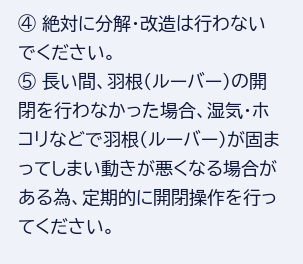④ 絶対に分解・改造は行わないでください。
⑤ 長い間、羽根(ルーバー)の開閉を行わなかった場合、湿気・ホコリなどで羽根(ルーバー)が固まってしまい動きが悪くなる場合がある為、定期的に開閉操作を行ってください。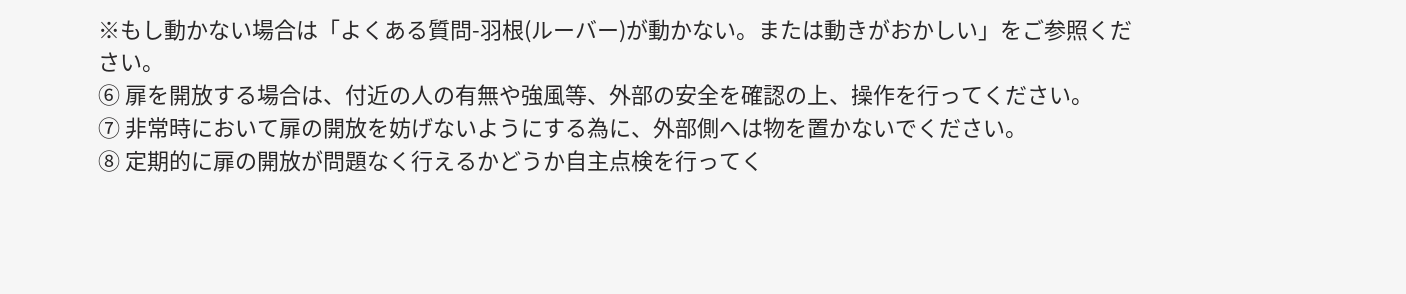※もし動かない場合は「よくある質問-羽根(ルーバー)が動かない。または動きがおかしい」をご参照ください。
⑥ 扉を開放する場合は、付近の人の有無や強風等、外部の安全を確認の上、操作を行ってください。
⑦ 非常時において扉の開放を妨げないようにする為に、外部側へは物を置かないでください。
⑧ 定期的に扉の開放が問題なく行えるかどうか自主点検を行ってく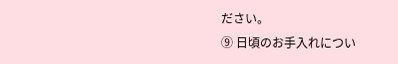ださい。
⑨ 日頃のお手入れについ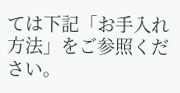ては下記「お手入れ方法」をご参照ください。